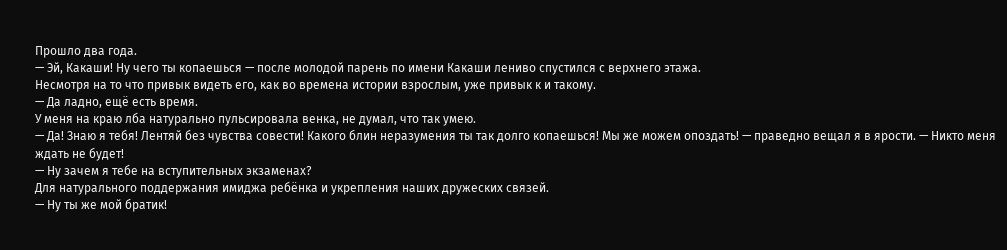Прошло два года.
— Эй, Какаши! Ну чего ты копаешься — после молодой парень по имени Какаши лениво спустился с верхнего этажа.
Несмотря на то что привык видеть его, как во времена истории взрослым, уже привык к и такому.
— Да ладно, ещё есть время.
У меня на краю лба натурально пульсировала венка, не думал, что так умею.
— Да! Знаю я тебя! Лентяй без чувства совести! Какого блин неразумения ты так долго копаешься! Мы же можем опоздать! — праведно вещал я в ярости. — Никто меня ждать не будет!
— Ну зачем я тебе на вступительных экзаменах?
Для натурального поддержания имиджа ребёнка и укрепления наших дружеских связей.
— Ну ты же мой братик!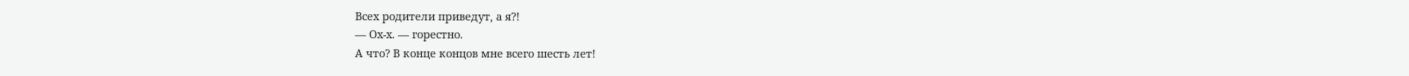Всех родители приведут, а я?!
— Ох-х. — горестно.
А что? В конце концов мне всего шесть лет!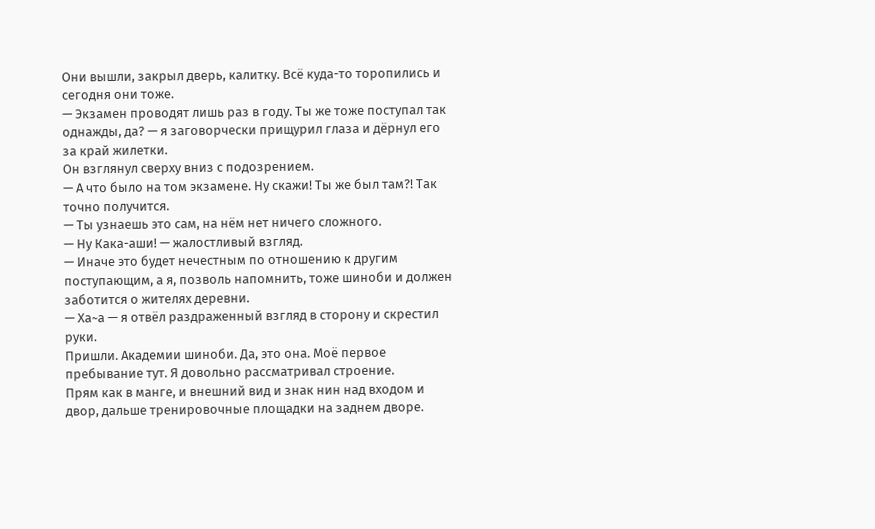Они вышли, закрыл дверь, калитку. Всё куда-то торопились и сегодня они тоже.
— Экзамен проводят лишь раз в году. Ты же тоже поступал так однажды, да? — я заговорчески прищурил глаза и дёрнул его за край жилетки.
Он взглянул сверху вниз с подозрением.
— А что было на том экзамене. Ну скажи! Ты же был там?! Так точно получится.
— Ты узнаешь это сам, на нём нет ничего сложного.
— Ну Кака-аши! — жалостливый взгляд.
— Иначе это будет нечестным по отношению к другим поступающим, а я, позволь напомнить, тоже шиноби и должен заботится о жителях деревни.
— Ха~а — я отвёл раздраженный взгляд в сторону и скрестил руки.
Пришли. Академии шиноби. Да, это она. Моё первое пребывание тут. Я довольно рассматривал строение.
Прям как в манге, и внешний вид и знак нин над входом и двор, дальше тренировочные площадки на заднем дворе.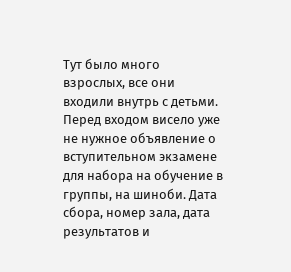Тут было много взрослых, все они входили внутрь с детьми. Перед входом висело уже не нужное объявление о вступительном экзамене для набора на обучение в группы, на шиноби. Дата сбора, номер зала, дата результатов и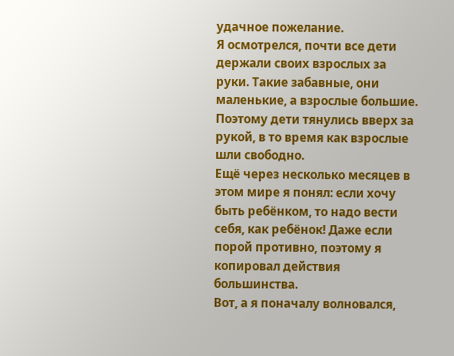удачное пожелание.
Я осмотрелся, почти все дети держали своих взрослых за руки. Такие забавные, они маленькие, а взрослые большие. Поэтому дети тянулись вверх за рукой, в то время как взрослые шли свободно.
Ещё через несколько месяцев в этом мире я понял: если хочу быть ребёнком, то надо вести себя, как ребёнок! Даже если порой противно, поэтому я копировал действия большинства.
Вот, а я поначалу волновался,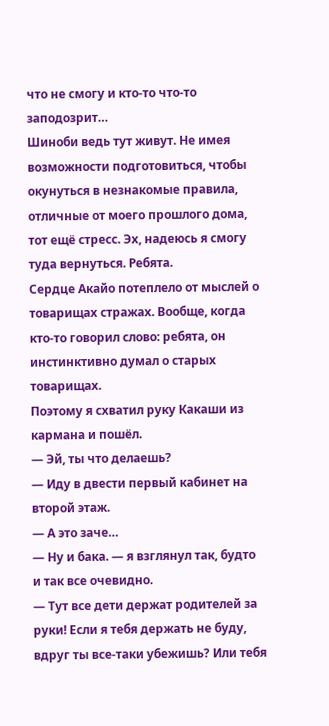что не смогу и кто-то что-то заподозрит…
Шиноби ведь тут живут. Не имея возможности подготовиться, чтобы окунуться в незнакомые правила, отличные от моего прошлого дома, тот ещё стресс. Эх, надеюсь я смогу туда вернуться. Ребята.
Сердце Акайо потеплело от мыслей о товарищах стражах. Вообще, когда кто-то говорил слово: ребята, он инстинктивно думал о старых товарищах.
Поэтому я схватил руку Какаши из кармана и пошёл.
— Эй, ты что делаешь?
— Иду в двести первый кабинет на второй этаж.
— А это заче…
— Ну и бака. — я взглянул так, будто и так все очевидно.
— Тут все дети держат родителей за руки! Если я тебя держать не буду, вдруг ты все-таки убежишь? Или тебя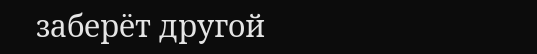заберёт другой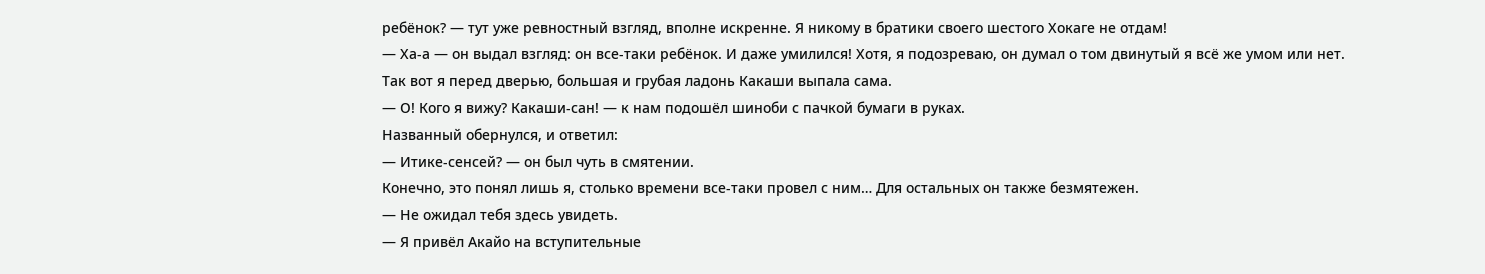ребёнок? — тут уже ревностный взгляд, вполне искренне. Я никому в братики своего шестого Хокаге не отдам!
— Ха-а — он выдал взгляд: он все-таки ребёнок. И даже умилился! Хотя, я подозреваю, он думал о том двинутый я всё же умом или нет.
Так вот я перед дверью, большая и грубая ладонь Какаши выпала сама.
— О! Кого я вижу? Какаши-сан! — к нам подошёл шиноби с пачкой бумаги в руках.
Названный обернулся, и ответил:
— Итике-сенсей? — он был чуть в смятении.
Конечно, это понял лишь я, столько времени все-таки провел с ним… Для остальных он также безмятежен.
— Не ожидал тебя здесь увидеть.
— Я привёл Акайо на вступительные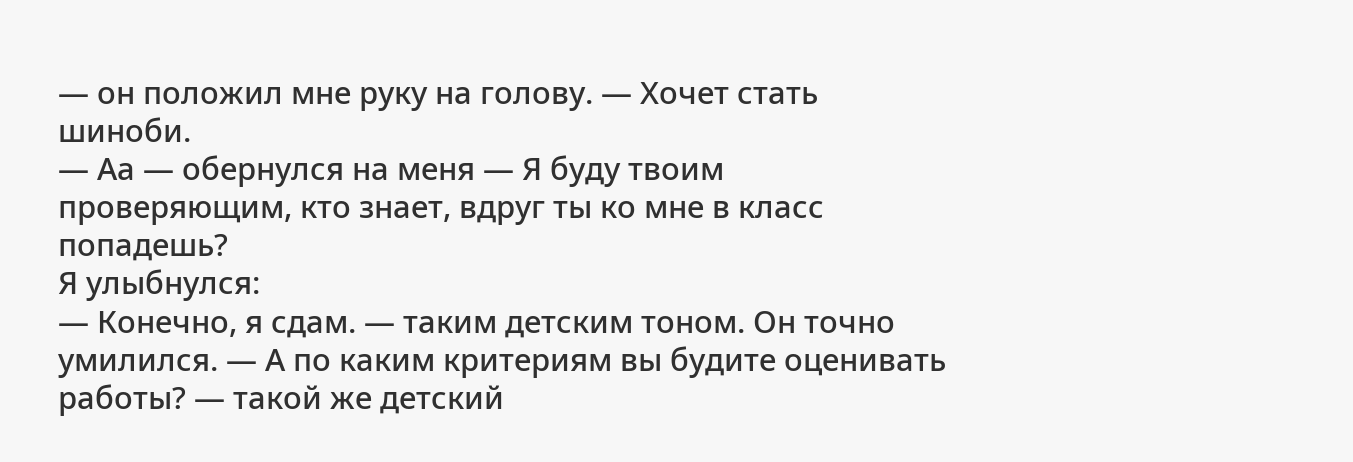— он положил мне руку на голову. — Хочет стать шиноби.
— Аа — обернулся на меня — Я буду твоим проверяющим, кто знает, вдруг ты ко мне в класс попадешь?
Я улыбнулся:
— Конечно, я сдам. — таким детским тоном. Он точно умилился. — А по каким критериям вы будите оценивать работы? — такой же детский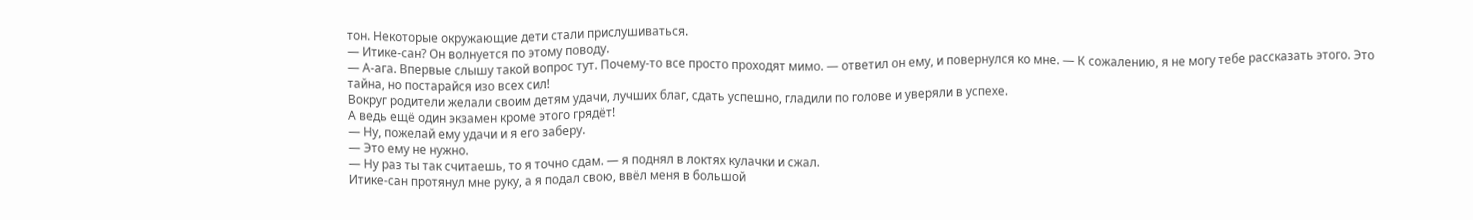тон. Некоторые окружающие дети стали прислушиваться.
— Итике-сан? Он волнуется по этому поводу.
— А-ага. Впервые слышу такой вопрос тут. Почему-то все просто проходят мимо. — ответил он ему, и повернулся ко мне. — К сожалению, я не могу тебе рассказать этого. Это тайна, но постарайся изо всех сил!
Вокруг родители желали своим детям удачи, лучших благ, сдать успешно, гладили по голове и уверяли в успехе.
А ведь ещё один экзамен кроме этого грядёт!
— Ну, пожелай ему удачи и я его заберу.
— Это ему не нужно.
— Ну раз ты так считаешь, то я точно сдам. — я поднял в локтях кулачки и сжал.
Итике-сан протянул мне руку, а я подал свою, ввёл меня в большой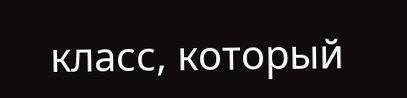класс, который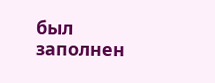был заполнен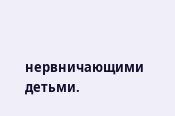нервничающими детьми.